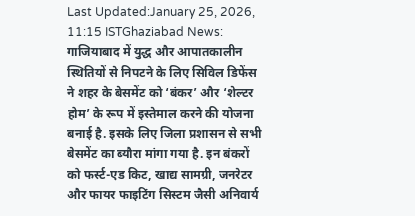Last Updated:January 25, 2026, 11:15 ISTGhaziabad News: गाजियाबाद में युद्ध और आपातकालीन स्थितियों से निपटने के लिए सिविल डिफेंस ने शहर के बेसमेंट को ‘बंकर’ और ‘शेल्टर होम’ के रूप में इस्तेमाल करने की योजना बनाई है. इसके लिए जिला प्रशासन से सभी बेसमेंट का ब्यौरा मांगा गया है. इन बंकरों को फर्स्ट-एड किट, खाद्य सामग्री, जनरेटर और फायर फाइटिंग सिस्टम जैसी अनिवार्य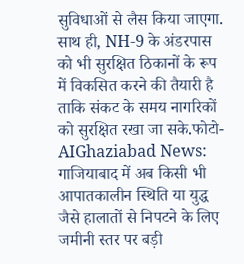सुविधाओं से लैस किया जाएगा. साथ ही, NH-9 के अंडरपास को भी सुरक्षित ठिकानों के रूप में विकसित करने की तैयारी है ताकि संकट के समय नागरिकों को सुरक्षित रखा जा सके.फोटो-AIGhaziabad News: गाजियाबाद में अब किसी भी आपातकालीन स्थिति या युद्ध जैसे हालातों से निपटने के लिए जमीनी स्तर पर बड़ी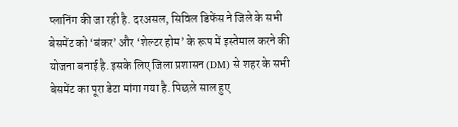प्लानिंग की जा रही है. दरअसल, सिविल डिफेंस ने जिले के सभी बेसमेंट को ‘बंकर’ और ‘शेल्टर होम’ के रूप में इस्तेमाल करने की योजना बनाई है. इसके लिए जिला प्रशासन (DM) से शहर के सभी बेसमेंट का पूरा डेटा मांगा गया है. पिछले साल हुए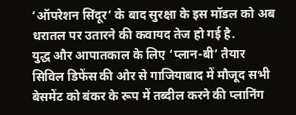‘ऑपरेशन सिंदूर’ के बाद सुरक्षा के इस मॉडल को अब धरातल पर उतारने की कवायद तेज हो गई है.
युद्ध और आपातकाल के लिए ‘प्लान-बी’ तैयार
सिविल डिफेंस की ओर से गाजियाबाद में मौजूद सभी बेसमेंट को बंकर के रूप में तब्दील करने की प्लानिंग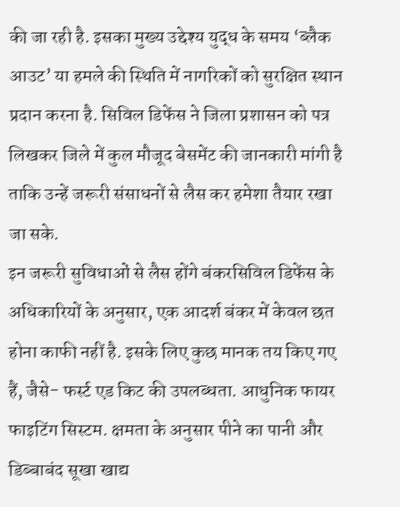की जा रही है. इसका मुख्य उद्देश्य युद्ध के समय ‘ब्लैक आउट’ या हमले की स्थिति में नागरिकों को सुरक्षित स्थान प्रदान करना है. सिविल डिफेंस ने जिला प्रशासन को पत्र लिखकर जिले में कुल मौजूद बेसमेंट की जानकारी मांगी है ताकि उन्हें जरूरी संसाधनों से लैस कर हमेशा तैयार रखा जा सके.
इन जरूरी सुविधाओं से लैस होंगे बंकरसिविल डिफेंस के अधिकारियों के अनुसार, एक आदर्श बंकर में केवल छत होना काफी नहीं है. इसके लिए कुछ मानक तय किए गए हैं, जैसे- फर्स्ट एड किट की उपलब्धता. आधुनिक फायर फाइटिंग सिस्टम. क्षमता के अनुसार पीने का पानी और डिब्बाबंद सूखा खाद्य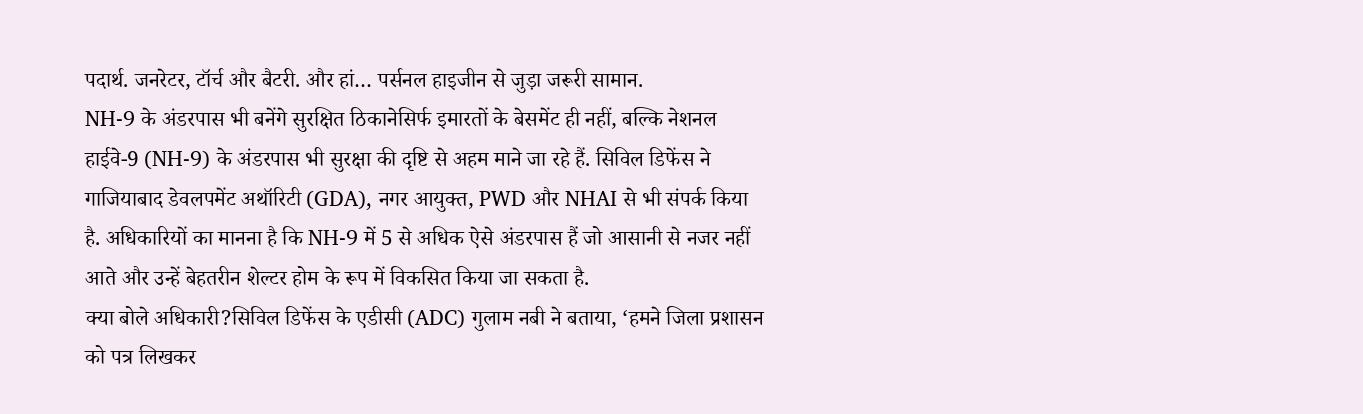पदार्थ. जनरेटर, टॉर्च और बैटरी. और हां… पर्सनल हाइजीन से जुड़ा जरूरी सामान.
NH-9 के अंडरपास भी बनेंगे सुरक्षित ठिकानेसिर्फ इमारतों के बेसमेंट ही नहीं, बल्कि नेशनल हाईवे-9 (NH-9) के अंडरपास भी सुरक्षा की दृष्टि से अहम माने जा रहे हैं. सिविल डिफेंस ने गाजियाबाद डेवलपमेंट अथॉरिटी (GDA), नगर आयुक्त, PWD और NHAI से भी संपर्क किया है. अधिकारियों का मानना है कि NH-9 में 5 से अधिक ऐसे अंडरपास हैं जो आसानी से नजर नहीं आते और उन्हें बेहतरीन शेल्टर होम के रूप में विकसित किया जा सकता है.
क्या बोले अधिकारी?सिविल डिफेंस के एडीसी (ADC) गुलाम नबी ने बताया, ‘हमने जिला प्रशासन को पत्र लिखकर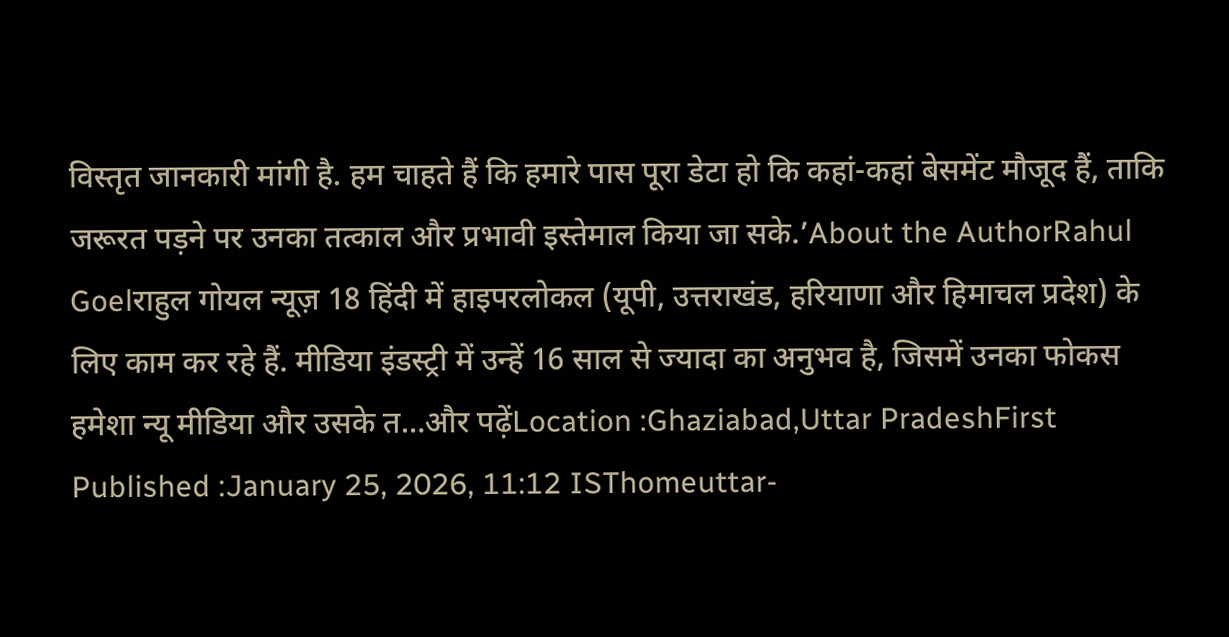विस्तृत जानकारी मांगी है. हम चाहते हैं कि हमारे पास पूरा डेटा हो कि कहां-कहां बेसमेंट मौजूद हैं, ताकि जरूरत पड़ने पर उनका तत्काल और प्रभावी इस्तेमाल किया जा सके.’About the AuthorRahul Goelराहुल गोयल न्यूज़ 18 हिंदी में हाइपरलोकल (यूपी, उत्तराखंड, हरियाणा और हिमाचल प्रदेश) के लिए काम कर रहे हैं. मीडिया इंडस्ट्री में उन्हें 16 साल से ज्यादा का अनुभव है, जिसमें उनका फोकस हमेशा न्यू मीडिया और उसके त…और पढ़ेंLocation :Ghaziabad,Uttar PradeshFirst Published :January 25, 2026, 11:12 ISThomeuttar-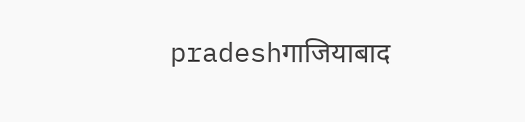pradeshगाजियाबाद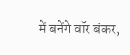में बनेंगे वॉर बंकर,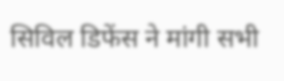सिविल डिफेंस ने मांगी सभी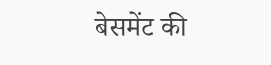बेसमेंट की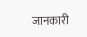जानकारी